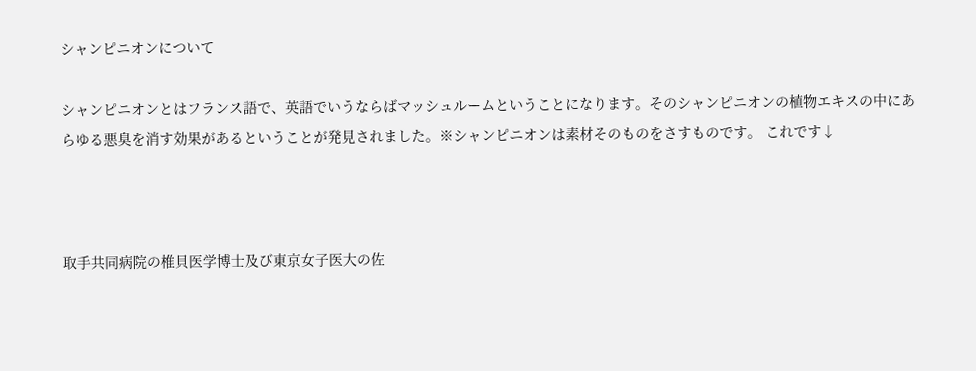シャンピニオンについて

シャンピニオンとはフランス語で、英語でいうならばマッシュルームということになります。そのシャンピニオンの植物エキスの中にあらゆる悪臭を消す効果があるということが発見されました。※シャンピニオンは素材そのものをさすものです。 これです↓



取手共同病院の椎貝医学博士及び東京女子医大の佐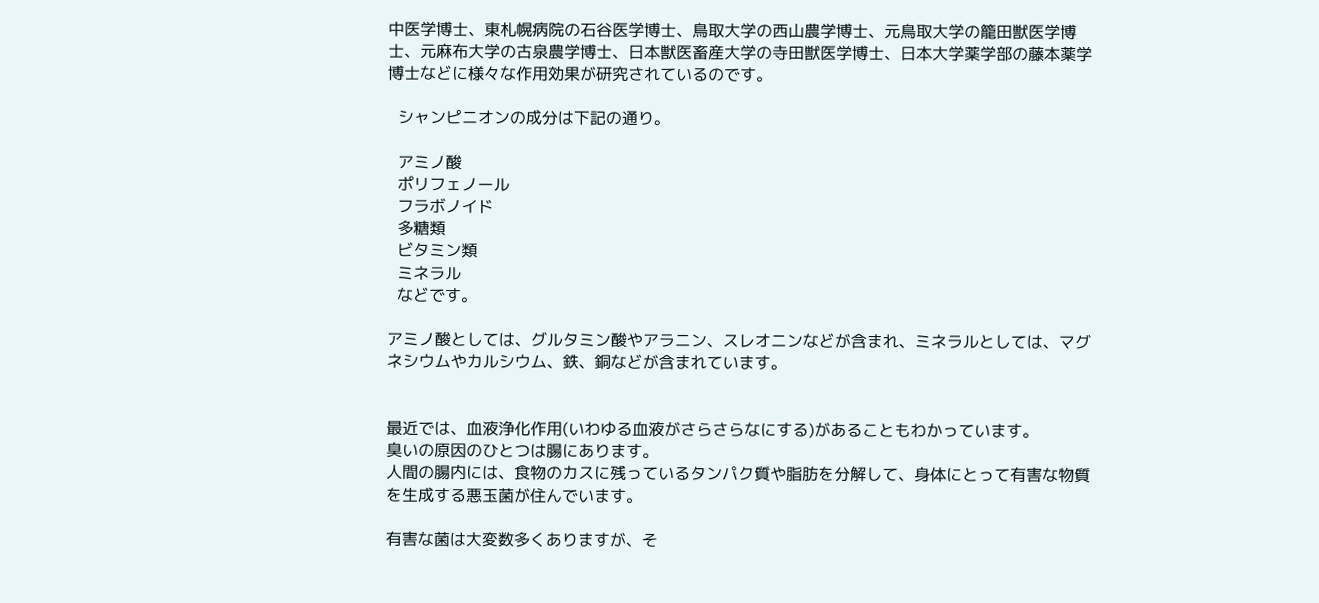中医学博士、東札幌病院の石谷医学博士、鳥取大学の西山農学博士、元鳥取大学の籠田獣医学博士、元麻布大学の古泉農学博士、日本獣医畜産大学の寺田獣医学博士、日本大学薬学部の藤本薬学博士などに様々な作用効果が研究されているのです。

  シャンピニオンの成分は下記の通り。

  アミノ酸
  ポリフェノール
  フラボノイド
  多糖類
  ビタミン類
  ミネラル
  などです。

アミノ酸としては、グルタミン酸やアラニン、スレオニンなどが含まれ、ミネラルとしては、マグネシウムやカルシウム、鉄、銅などが含まれています。


最近では、血液浄化作用(いわゆる血液がさらさらなにする)があることもわかっています。
臭いの原因のひとつは腸にあります。
人間の腸内には、食物のカスに残っているタンパク質や脂肪を分解して、身体にとって有害な物質を生成する悪玉菌が住んでいます。

有害な菌は大変数多くありますが、そ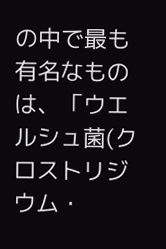の中で最も有名なものは、「ウエルシュ菌(クロストリジウム・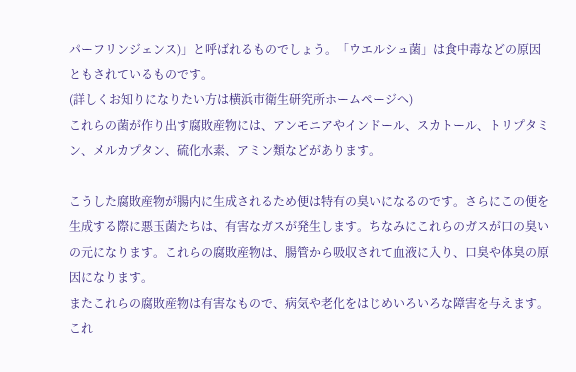パーフリンジェンス)」と呼ばれるものでしょう。「ウエルシュ菌」は食中毒などの原因ともされているものです。
(詳しくお知りになりたい方は横浜市衛生研究所ホームページへ)
これらの菌が作り出す腐敗産物には、アンモニアやインドール、スカトール、トリプタミン、メルカプタン、硫化水素、アミン類などがあります。

こうした腐敗産物が腸内に生成されるため便は特有の臭いになるのです。さらにこの便を生成する際に悪玉菌たちは、有害なガスが発生します。ちなみにこれらのガスが口の臭いの元になります。これらの腐敗産物は、腸管から吸収されて血液に入り、口臭や体臭の原因になります。
またこれらの腐敗産物は有害なもので、病気や老化をはじめいろいろな障害を与えます。
これ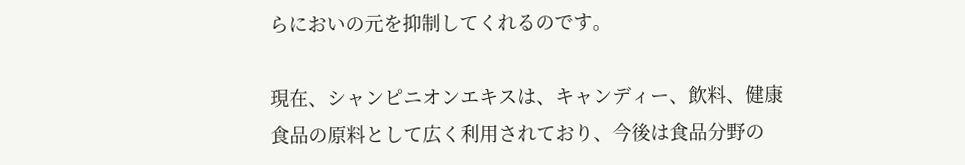らにおいの元を抑制してくれるのです。

現在、シャンピニオンエキスは、キャンディー、飲料、健康食品の原料として広く利用されており、今後は食品分野の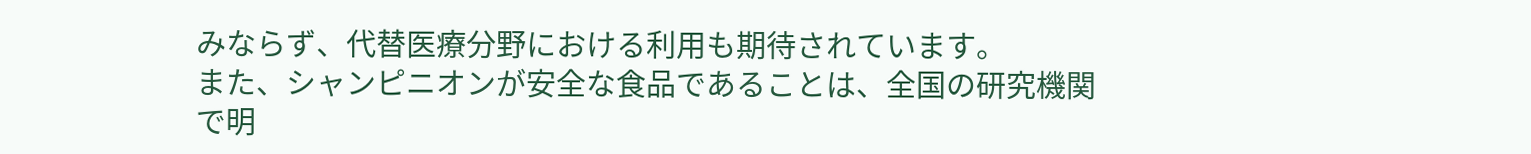みならず、代替医療分野における利用も期待されています。
また、シャンピニオンが安全な食品であることは、全国の研究機関で明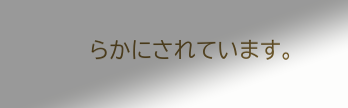らかにされています。